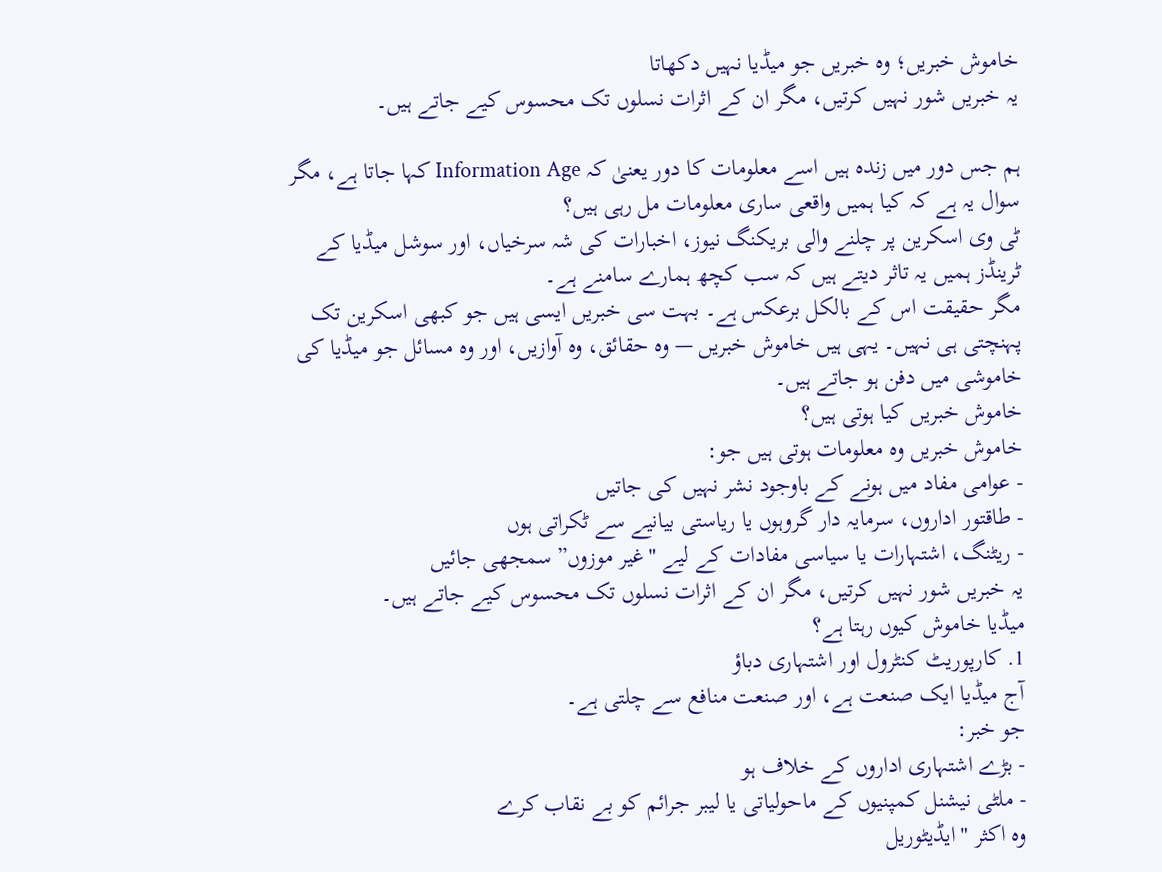خاموش خبریں؛ وہ خبریں جو میڈیا نہیں دکھاتا
یہ خبریں شور نہیں کرتیں، مگر ان کے اثرات نسلوں تک محسوس کیے جاتے ہیں۔

ہم جس دور میں زندہ ہیں اسے معلومات کا دور یعنیٰ کہ Information Age کہا جاتا ہے، مگر سوال یہ ہے کہ کیا ہمیں واقعی ساری معلومات مل رہی ہیں؟
ٹی وی اسکرین پر چلنے والی بریکنگ نیوز، اخبارات کی شہ سرخیاں، اور سوشل میڈیا کے ٹرینڈز ہمیں یہ تاثر دیتے ہیں کہ سب کچھ ہمارے سامنے ہے۔
مگر حقیقت اس کے بالکل برعکس ہے۔ بہت سی خبریں ایسی ہیں جو کبھی اسکرین تک پہنچتی ہی نہیں۔ یہی ہیں خاموش خبریں — وہ حقائق، وہ آوازیں، اور وہ مسائل جو میڈیا کی خاموشی میں دفن ہو جاتے ہیں۔
خاموش خبریں کیا ہوتی ہیں؟
خاموش خبریں وہ معلومات ہوتی ہیں جو:
- عوامی مفاد میں ہونے کے باوجود نشر نہیں کی جاتیں
- طاقتور اداروں، سرمایہ دار گروہوں یا ریاستی بیانیے سے ٹکراتی ہوں
- ریٹنگ، اشتہارات یا سیاسی مفادات کے لیے "غیر موزوں” سمجھی جائیں
یہ خبریں شور نہیں کرتیں، مگر ان کے اثرات نسلوں تک محسوس کیے جاتے ہیں۔
میڈیا خاموش کیوں رہتا ہے؟
1. کارپوریٹ کنٹرول اور اشتہاری دباؤ
آج میڈیا ایک صنعت ہے، اور صنعت منافع سے چلتی ہے۔
جو خبر:
- بڑے اشتہاری اداروں کے خلاف ہو
- ملٹی نیشنل کمپنیوں کے ماحولیاتی یا لیبر جرائم کو بے نقاب کرے
وہ اکثر "ایڈیٹوریل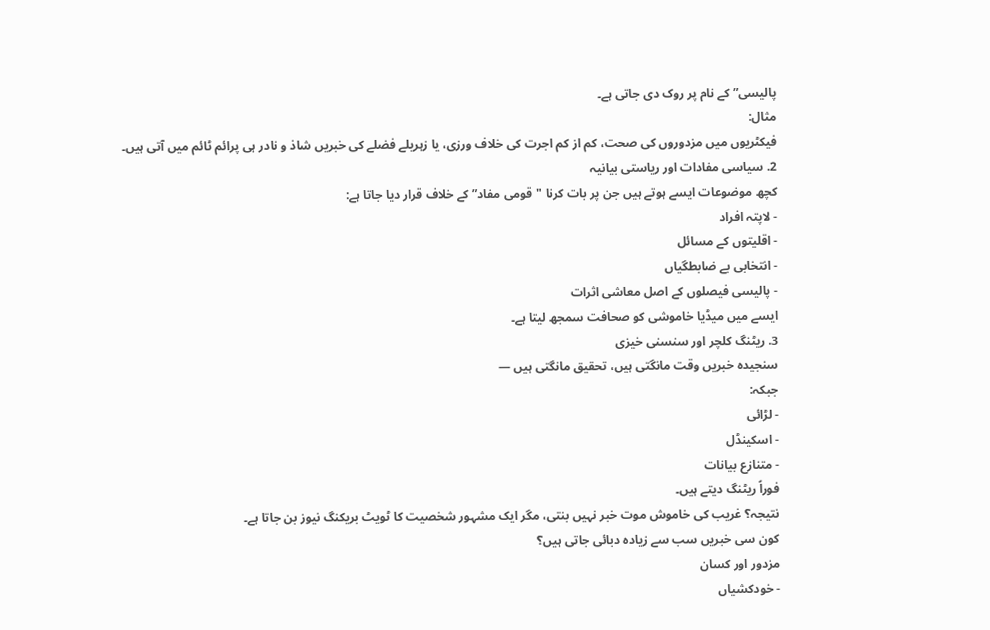پالیسی” کے نام پر روک دی جاتی ہے۔
مثال:
فیکٹریوں میں مزدوروں کی صحت، کم از کم اجرت کی خلاف ورزی، یا زہریلے فضلے کی خبریں شاذ و نادر ہی پرائم ٹائم میں آتی ہیں۔
2. سیاسی مفادات اور ریاستی بیانیہ
کچھ موضوعات ایسے ہوتے ہیں جن پر بات کرنا "قومی مفاد” کے خلاف قرار دیا جاتا ہے:
- لاپتہ افراد
- اقلیتوں کے مسائل
- انتخابی بے ضابطگیاں
- پالیسی فیصلوں کے اصل معاشی اثرات
ایسے میں میڈیا خاموشی کو صحافت سمجھ لیتا ہے۔
3. ریٹنگ کلچر اور سنسنی خیزی
سنجیدہ خبریں وقت مانگتی ہیں، تحقیق مانگتی ہیں —
جبکہ:
- لڑائی
- اسکینڈل
- متنازع بیانات
فوراً ریٹنگ دیتے ہیں۔
نتیجہ؟ غریب کی خاموش موت خبر نہیں بنتی، مگر ایک مشہور شخصیت کا ٹویٹ بریکنگ نیوز بن جاتا ہے۔
کون سی خبریں سب سے زیادہ دبائی جاتی ہیں؟
مزدور اور کسان
- خودکشیاں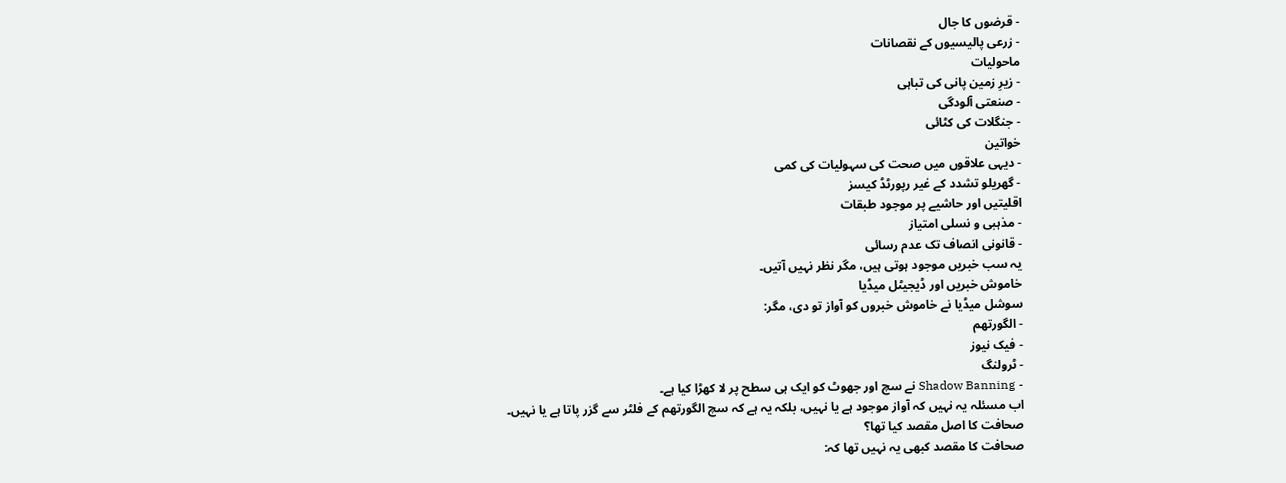- قرضوں کا جال
- زرعی پالیسیوں کے نقصانات
ماحولیات
- زیرِ زمین پانی کی تباہی
- صنعتی آلودگی
- جنگلات کی کٹائی
خواتین
- دیہی علاقوں میں صحت کی سہولیات کی کمی
- گھریلو تشدد کے غیر رپورٹڈ کیسز
اقلیتیں اور حاشیے پر موجود طبقات
- مذہبی و نسلی امتیاز
- قانونی انصاف تک عدم رسائی
یہ سب خبریں موجود ہوتی ہیں، مگر نظر نہیں آتیں۔
خاموش خبریں اور ڈیجیٹل میڈیا
سوشل میڈیا نے خاموش خبروں کو آواز تو دی، مگر:
- الگورتھم
- فیک نیوز
- ٹرولنگ
- Shadow Banning نے سچ اور جھوٹ کو ایک ہی سطح پر لا کھڑا کیا ہے۔
اب مسئلہ یہ نہیں کہ آواز موجود ہے یا نہیں، بلکہ یہ ہے کہ سچ الگورتھم کے فلٹر سے گزر پاتا ہے یا نہیں۔
صحافت کا اصل مقصد کیا تھا؟
صحافت کا مقصد کبھی یہ نہیں تھا کہ: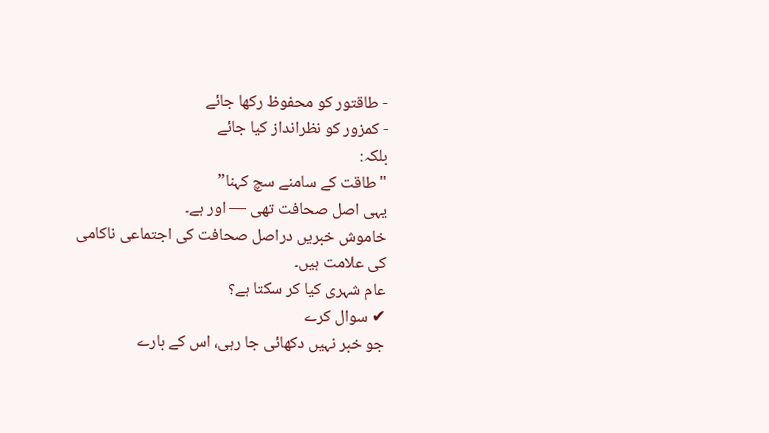- طاقتور کو محفوظ رکھا جائے
- کمزور کو نظرانداز کیا جائے
بلکہ:
"طاقت کے سامنے سچ کہنا”
یہی اصل صحافت تھی — اور ہے۔
خاموش خبریں دراصل صحافت کی اجتماعی ناکامی کی علامت ہیں۔
عام شہری کیا کر سکتا ہے؟
✔ سوال کرے
جو خبر نہیں دکھائی جا رہی، اس کے بارے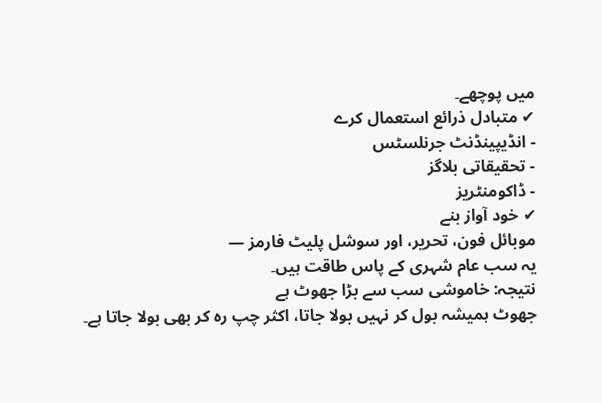میں پوچھے۔
✔ متبادل ذرائع استعمال کرے
- انڈیپینڈنٹ جرنلسٹس
- تحقیقاتی بلاگز
- ڈاکومنٹریز
✔ خود آواز بنے
موبائل فون، تحریر، اور سوشل پلیٹ فارمز —
یہ سب عام شہری کے پاس طاقت ہیں۔
نتیجہ: خاموشی سب سے بڑا جھوٹ ہے
جھوٹ ہمیشہ بول کر نہیں بولا جاتا، اکثر چپ رہ کر بھی بولا جاتا ہے۔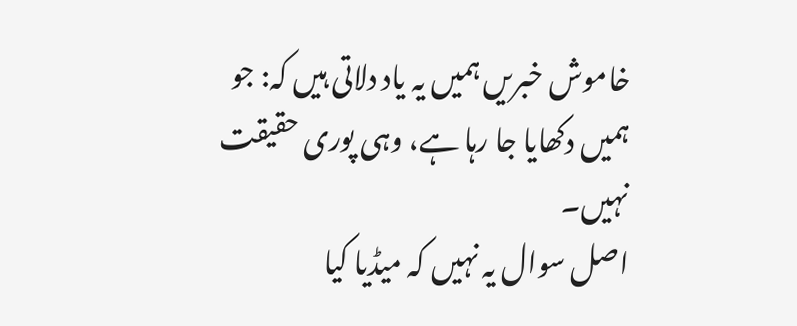خاموش خبریں ہمیں یہ یاد دلاتی ہیں کہ: جو ہمیں دکھایا جا رہا ہے، وہی پوری حقیقت نہیں۔
اصل سوال یہ نہیں کہ میڈیا کیا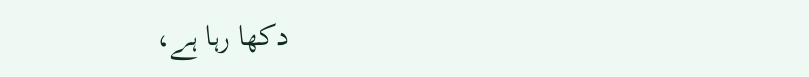دکھا رہا ہے،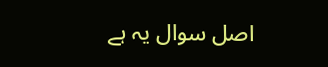اصل سوال یہ ہے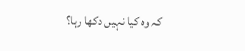کہ وہ کیا نہیں دکھا رہا؟